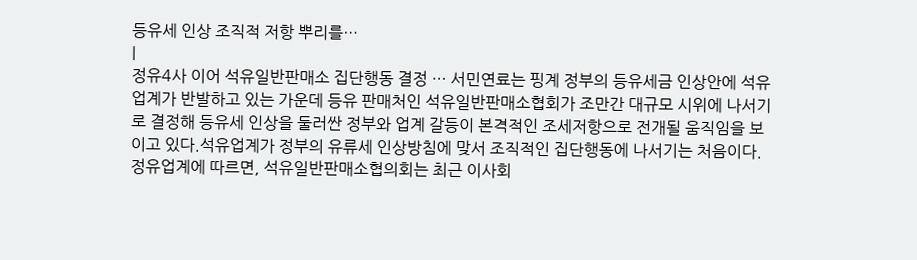등유세 인상 조직적 저항 뿌리를…
|
정유4사 이어 석유일반판매소 집단행동 결정 … 서민연료는 핑계 정부의 등유세금 인상안에 석유업계가 반발하고 있는 가운데 등유 판매처인 석유일반판매소협회가 조만간 대규모 시위에 나서기로 결정해 등유세 인상을 둘러싼 정부와 업계 갈등이 본격적인 조세저항으로 전개될 움직임을 보이고 있다.석유업계가 정부의 유류세 인상방침에 맞서 조직적인 집단행동에 나서기는 처음이다. 정유업계에 따르면, 석유일반판매소협의회는 최근 이사회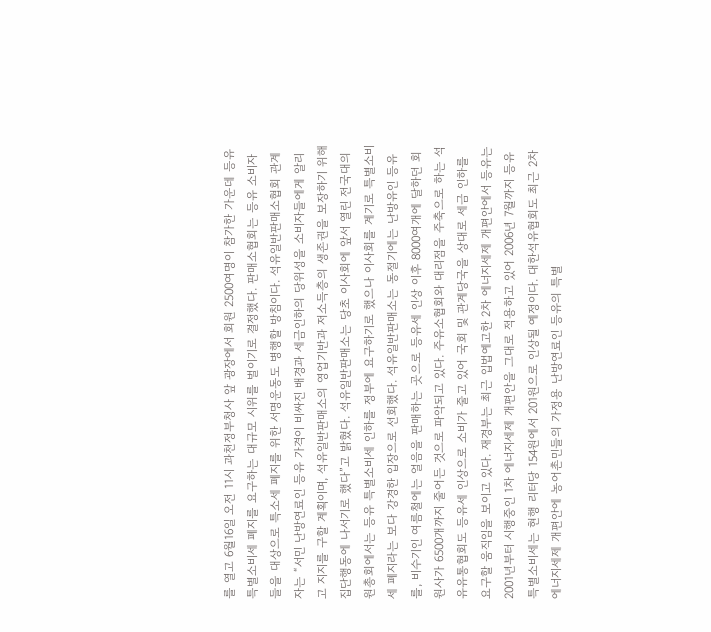를 열고 6월16일 오전 11시 과천정부청사 앞 광장에서 회원 2500여명이 참가한 가운데 등유 특별소비세 폐지를 요구하는 대규모 시위를 벌이기로 결정했다. 판매소협회는 등유 소비자들을 대상으로 특소세 폐지를 위한 서명운동도 병행할 방침이다. 석유일반판매소협회 관계자는 “서민 난방연료인 등유 가격이 비싸진 배경과 세금인하의 당위성을 소비자들에게 알리고 지지를 구할 계획이며, 석유일반판매소의 영업기반과 저소득층의 생존권을 보장하기 위해 집단행동에 나서기로 했다”고 밝혔다. 석유일반판매소는 당초 이사회에 앞서 열린 전국대의원총회에서는 등유 특별소비세 인하를 정부에 요구하기로 했으나 이사회를 계기로 특별소비세 폐지라는 보다 강경한 입장으로 선회했다. 석유일반판매소는 동절기에는 난방유인 등유를, 비수기인 여름철에는 얼음을 판매하는 곳으로 등유세 인상 이후 8000여개에 달하던 회원사가 6500개까지 줄어든 것으로 파악되고 있다. 주유소협회와 대리점을 주축으로 하는 석유유통협회도 등유세 인상으로 소비가 줄고 있어 국회 및 관계당국을 상대로 세금 인하를 요구할 움직임을 보이고 있다. 재경부는 최근 입법예고한 2차 에너지세제 개편안에서 등유는 2001년부터 시행중인 1차 에너지세제 개편안을 그대로 적용하고 있어 2006년 7월까지 등유 특별소비세는 현행 리터당 154원에서 201원으로 인상될 예정이다. 대한석유협회도 최근 2차 에너지세제 개편안에 농어촌민들의 가정용 난방연료인 등유의 특별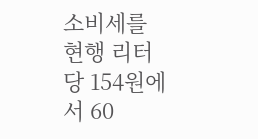소비세를 현행 리터당 154원에서 60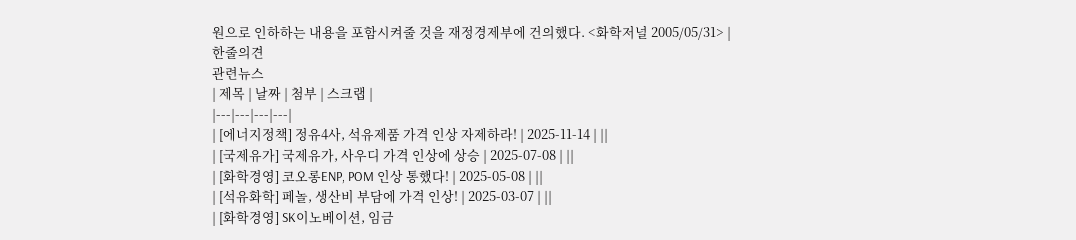원으로 인하하는 내용을 포함시켜줄 것을 재정경제부에 건의했다. <화학저널 2005/05/31> |
한줄의견
관련뉴스
| 제목 | 날짜 | 첨부 | 스크랩 |
|---|---|---|---|
| [에너지정책] 정유4사, 석유제품 가격 인상 자제하라! | 2025-11-14 | ||
| [국제유가] 국제유가, 사우디 가격 인상에 상승 | 2025-07-08 | ||
| [화학경영] 코오롱ENP, POM 인상 통했다! | 2025-05-08 | ||
| [석유화학] 페놀, 생산비 부담에 가격 인상! | 2025-03-07 | ||
| [화학경영] SK이노베이션, 임금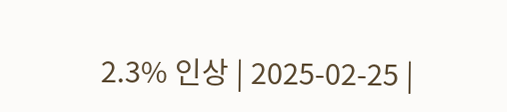2.3% 인상 | 2025-02-25 |